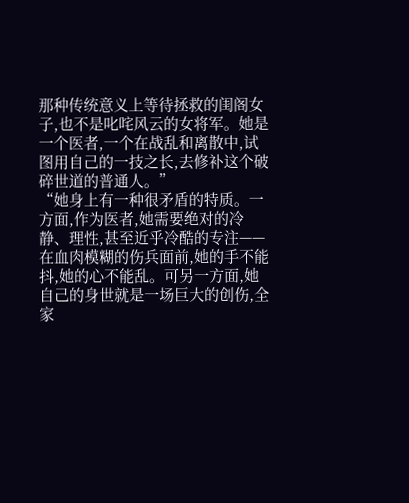那种传统意义上等待拯救的闺阁女子,也不是叱咤风云的女将军。她是一个医者,一个在战乱和离散中,试图用自己的一技之长,去修补这个破碎世道的普通人。”
“她身上有一种很矛盾的特质。一方面,作为医者,她需要绝对的冷静、理性,甚至近乎冷酷的专注——在血肉模糊的伤兵面前,她的手不能抖,她的心不能乱。可另一方面,她自己的身世就是一场巨大的创伤,全家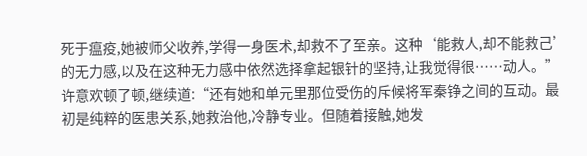死于瘟疫,她被师父收养,学得一身医术,却救不了至亲。这种‘能救人,却不能救己’的无力感,以及在这种无力感中依然选择拿起银针的坚持,让我觉得很……动人。”
许意欢顿了顿,继续道:“还有她和单元里那位受伤的斥候将军秦铮之间的互动。最初是纯粹的医患关系,她救治他,冷静专业。但随着接触,她发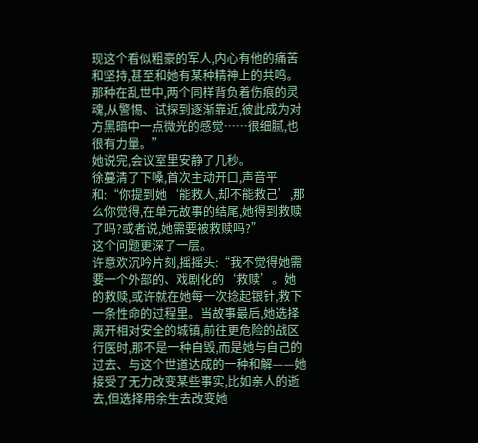现这个看似粗豪的军人,内心有他的痛苦和坚持,甚至和她有某种精神上的共鸣。那种在乱世中,两个同样背负着伤痕的灵魂,从警惕、试探到逐渐靠近,彼此成为对方黑暗中一点微光的感觉……很细腻,也很有力量。”
她说完,会议室里安静了几秒。
徐蔓清了下嗓,首次主动开口,声音平和:“你提到她‘能救人,却不能救己’,那么你觉得,在单元故事的结尾,她得到救赎了吗?或者说,她需要被救赎吗?”
这个问题更深了一层。
许意欢沉吟片刻,摇摇头:“我不觉得她需要一个外部的、戏剧化的‘救赎’。她的救赎,或许就在她每一次捻起银针,救下一条性命的过程里。当故事最后,她选择离开相对安全的城镇,前往更危险的战区行医时,那不是一种自毁,而是她与自己的过去、与这个世道达成的一种和解——她接受了无力改变某些事实,比如亲人的逝去,但选择用余生去改变她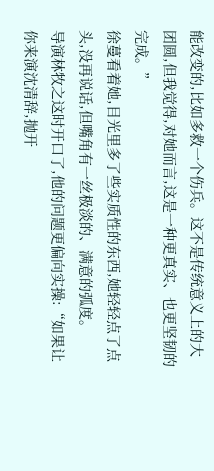能改变的,比如多救一个伤兵。这不是传统意义上的大团圆,但我觉得,对她而言,这是一种更真实、也更坚韧的完成。”
徐蔓看着她,目光里多了些实质性的东西,她轻轻点了点头,没再说话,但嘴角有一丝极淡的、满意的弧度。
导演林牧之这时开口了,他的问题更偏向实操:“如果让你来演沈清辞,抛开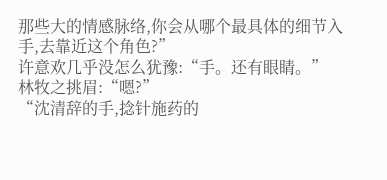那些大的情感脉络,你会从哪个最具体的细节入手,去靠近这个角色?”
许意欢几乎没怎么犹豫:“手。还有眼睛。”
林牧之挑眉:“嗯?”
“沈清辞的手,捻针施药的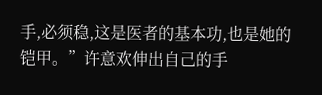手,必须稳,这是医者的基本功,也是她的铠甲。”许意欢伸出自己的手